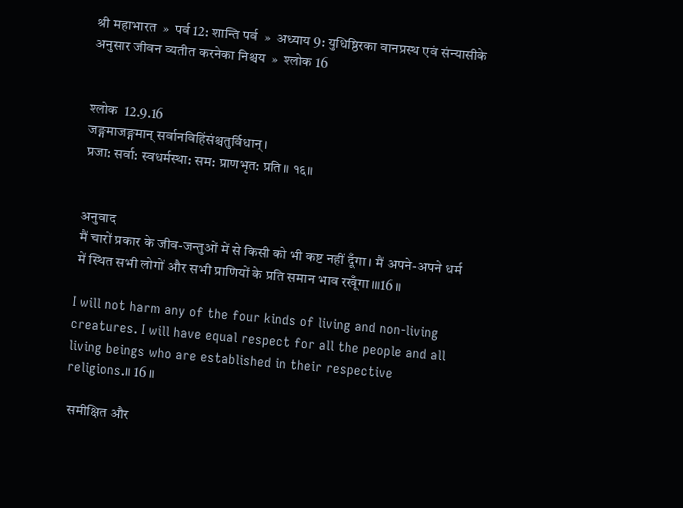श्री महाभारत  »  पर्व 12: शान्ति पर्व  »  अध्याय 9: युधिष्ठिरका वानप्रस्थ एवं संन्यासीके अनुसार जीवन व्यतीत करनेका निश्चय  »  श्लोक 16


श्लोक  12.9.16
जङ्गमाजङ्गमान् सर्वानविहिंसंश्चतुर्विधान्।
प्रजा: सर्वा: स्वधर्मस्था: सम: प्राणभृत: प्रति॥ १६॥


अनुवाद
मैं चारों प्रकार के जीव-जन्तुओं में से किसी को भी कष्ट नहीं दूँगा। मैं अपने-अपने धर्म में स्थित सभी लोगों और सभी प्राणियों के प्रति समान भाव रखूँगा।॥16॥

I will not harm any of the four kinds of living and non-living creatures. I will have equal respect for all the people and all living beings who are established in their respective religions.॥ 16॥

 समीक्षित और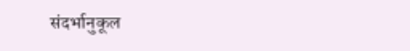संदर्भानुकूल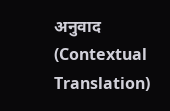अनुवाद (Contextual Translation)